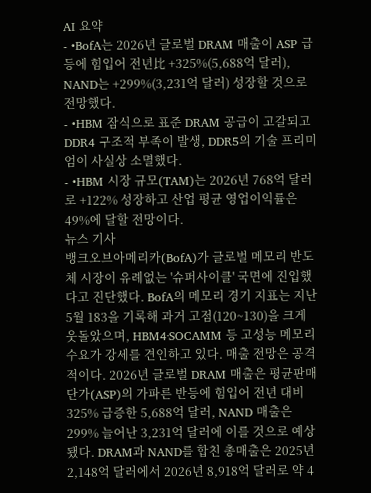AI 요약
- •BofA는 2026년 글로벌 DRAM 매출이 ASP 급등에 힘입어 전년比 +325%(5,688억 달러), NAND는 +299%(3,231억 달러) 성장할 것으로 전망했다.
- •HBM 잠식으로 표준 DRAM 공급이 고갈되고 DDR4 구조적 부족이 발생, DDR5의 기술 프리미엄이 사실상 소멸했다.
- •HBM 시장 규모(TAM)는 2026년 768억 달러로 +122% 성장하고 산업 평균 영업이익률은 49%에 달할 전망이다.
뉴스 기사
뱅크오브아메리카(BofA)가 글로벌 메모리 반도체 시장이 유례없는 '슈퍼사이클' 국면에 진입했다고 진단했다. BofA의 메모리 경기 지표는 지난 5월 183을 기록해 과거 고점(120~130)을 크게 웃돌았으며, HBM4·SOCAMM 등 고성능 메모리 수요가 강세를 견인하고 있다. 매출 전망은 공격적이다. 2026년 글로벌 DRAM 매출은 평균판매단가(ASP)의 가파른 반등에 힘입어 전년 대비 325% 급증한 5,688억 달러, NAND 매출은 299% 늘어난 3,231억 달러에 이를 것으로 예상됐다. DRAM과 NAND를 합친 총매출은 2025년 2,148억 달러에서 2026년 8,918억 달러로 약 4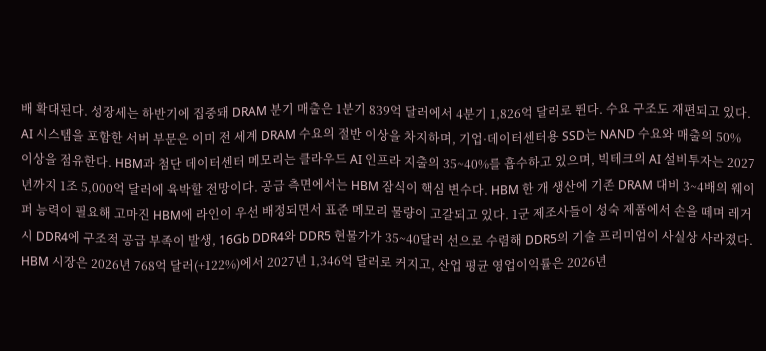배 확대된다. 성장세는 하반기에 집중돼 DRAM 분기 매출은 1분기 839억 달러에서 4분기 1,826억 달러로 뛴다. 수요 구조도 재편되고 있다. AI 시스템을 포함한 서버 부문은 이미 전 세계 DRAM 수요의 절반 이상을 차지하며, 기업·데이터센터용 SSD는 NAND 수요와 매출의 50% 이상을 점유한다. HBM과 첨단 데이터센터 메모리는 클라우드 AI 인프라 지출의 35~40%를 흡수하고 있으며, 빅테크의 AI 설비투자는 2027년까지 1조 5,000억 달러에 육박할 전망이다. 공급 측면에서는 HBM 잠식이 핵심 변수다. HBM 한 개 생산에 기존 DRAM 대비 3~4배의 웨이퍼 능력이 필요해 고마진 HBM에 라인이 우선 배정되면서 표준 메모리 물량이 고갈되고 있다. 1군 제조사들이 성숙 제품에서 손을 떼며 레거시 DDR4에 구조적 공급 부족이 발생, 16Gb DDR4와 DDR5 현물가가 35~40달러 선으로 수렴해 DDR5의 기술 프리미엄이 사실상 사라졌다. HBM 시장은 2026년 768억 달러(+122%)에서 2027년 1,346억 달러로 커지고, 산업 평균 영업이익률은 2026년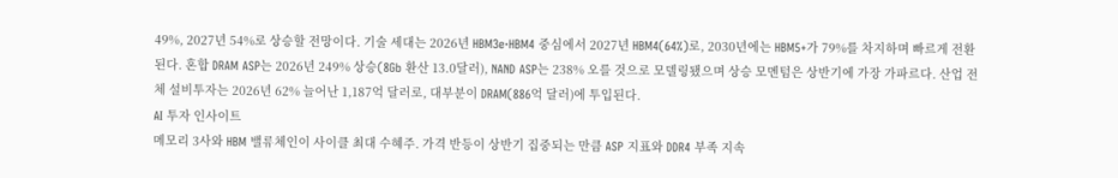49%, 2027년 54%로 상승할 전망이다. 기술 세대는 2026년 HBM3e·HBM4 중심에서 2027년 HBM4(64%)로, 2030년에는 HBM5+가 79%를 차지하며 빠르게 전환된다. 혼합 DRAM ASP는 2026년 249% 상승(8Gb 환산 13.0달러), NAND ASP는 238% 오를 것으로 모델링됐으며 상승 모멘텀은 상반기에 가장 가파르다. 산업 전체 설비투자는 2026년 62% 늘어난 1,187억 달러로, 대부분이 DRAM(886억 달러)에 투입된다.
AI 투자 인사이트
메모리 3사와 HBM 밸류체인이 사이클 최대 수혜주. 가격 반등이 상반기 집중되는 만큼 ASP 지표와 DDR4 부족 지속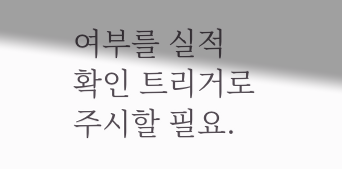여부를 실적 확인 트리거로 주시할 필요.